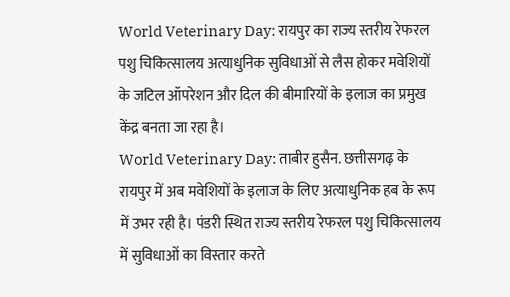World Veterinary Day: रायपुर का राज्य स्तरीय रेफरल पशु चिकित्सालय अत्याधुनिक सुविधाओं से लैस होकर मवेशियों के जटिल ऑपरेशन और दिल की बीमारियों के इलाज का प्रमुख केंद्र बनता जा रहा है।
World Veterinary Day: ताबीर हुसैन. छत्तीसगढ़ के रायपुर में अब मवेशियों के इलाज के लिए अत्याधुनिक हब के रूप में उभर रही है। पंडरी स्थित राज्य स्तरीय रेफरल पशु चिकित्सालय में सुविधाओं का विस्तार करते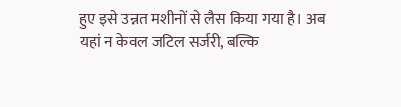हुए इसे उन्नत मशीनों से लैस किया गया है। अब यहां न केवल जटिल सर्जरी, बल्कि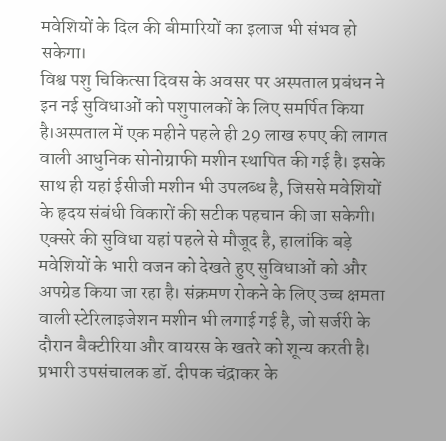मवेशियों के दिल की बीमारियों का इलाज भी संभव हो सकेगा।
विश्व पशु चिकित्सा दिवस के अवसर पर अस्पताल प्रबंधन ने इन नई सुविधाओं को पशुपालकों के लिए समर्पित किया है।अस्पताल में एक महीने पहले ही 29 लाख रुपए की लागत वाली आधुनिक सोनोग्राफी मशीन स्थापित की गई है। इसके साथ ही यहां ईसीजी मशीन भी उपलब्ध है, जिससे मवेशियों के हृदय संबंधी विकारों की सटीक पहचान की जा सकेगी।
एक्सरे की सुविधा यहां पहले से मौजूद है, हालांकि बड़े मवेशियों के भारी वजन को देखते हुए सुविधाओं को और अपग्रेड किया जा रहा है। संक्रमण रोकने के लिए उच्च क्षमता वाली स्टेरिलाइजेशन मशीन भी लगाई गई है, जो सर्जरी के दौरान बैक्टीरिया और वायरस के खतरे को शून्य करती है।
प्रभारी उपसंचालक डॉ. दीपक चंद्राकर के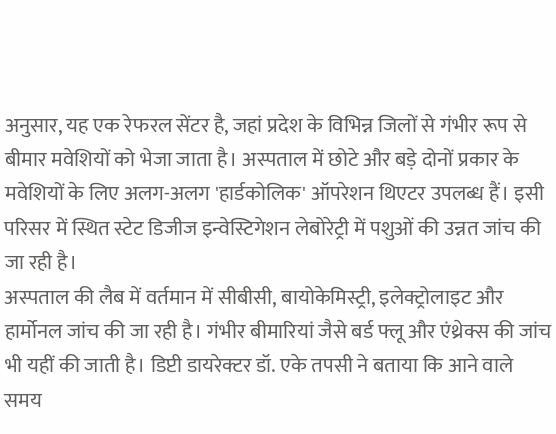अनुसार, यह एक रेफरल सेंटर है, जहां प्रदेश के विभिन्न जिलों से गंभीर रूप से बीमार मवेशियों को भेजा जाता है। अस्पताल में छोटे और बड़े दोनों प्रकार के मवेशियों के लिए अलग-अलग 'हार्डकोलिक' ऑपरेशन थिएटर उपलब्ध हैं। इसी परिसर में स्थित स्टेट डिजीज इन्वेस्टिगेशन लेबोरेट्री में पशुओं की उन्नत जांच की जा रही है।
अस्पताल की लैब में वर्तमान में सीबीसी, बायोकेमिस्ट्री, इलेक्ट्रोलाइट और हार्मोनल जांच की जा रही है। गंभीर बीमारियां जैसे बर्ड फ्लू और एंथ्रेक्स की जांच भी यहीं की जाती है। डिप्टी डायरेक्टर डॉ. एके तपसी ने बताया कि आने वाले समय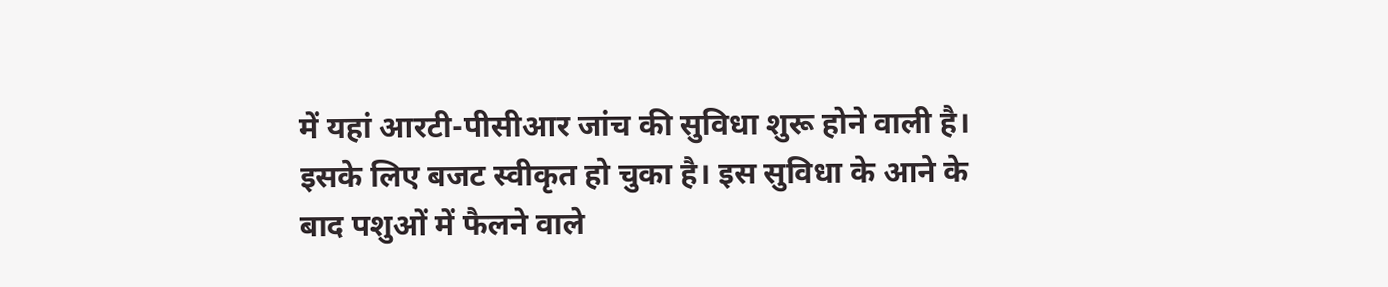में यहां आरटी-पीसीआर जांच की सुविधा शुरू होने वाली है।
इसके लिए बजट स्वीकृत हो चुका है। इस सुविधा के आने के बाद पशुओं में फैलने वाले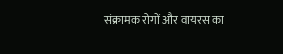संक्रामक रोगों और वायरस का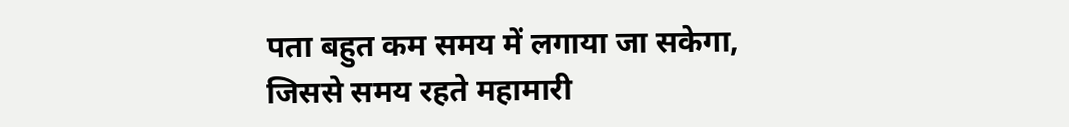पता बहुत कम समय में लगाया जा सकेगा, जिससे समय रहते महामारी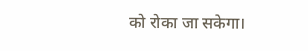को रोका जा सकेगा।